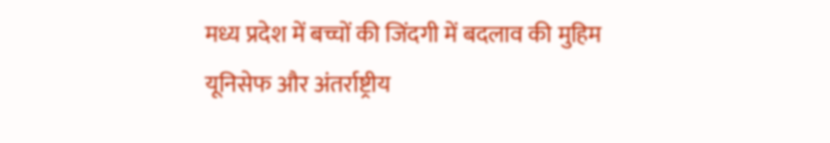मध्य प्रदेश में बच्चों की जिंदगी में बदलाव की मुहिम
यूनिसेफ और अंतर्राष्ट्रीय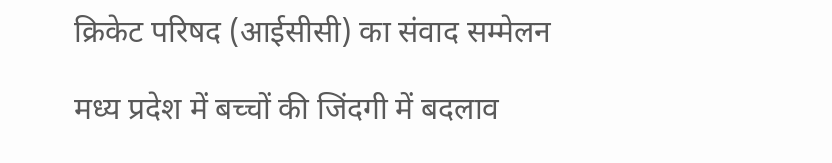क्रिकेट परिषद (आईसीसी) का संवाद सम्मेलन

मध्य प्रदेश में बच्चों की जिंदगी में बदलाव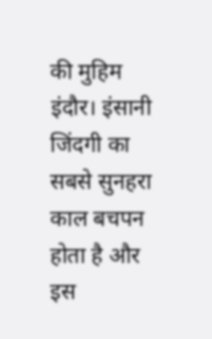की मुहिम
इंदौर। इंसानी जिंदगी का सबसे सुनहरा काल बचपन होता है और इस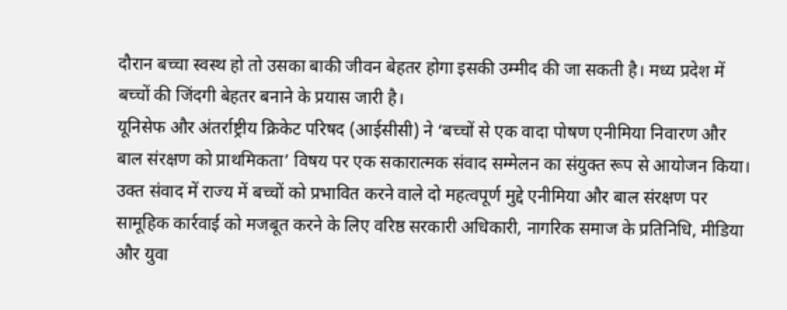दौरान बच्चा स्वस्थ हो तो उसका बाकी जीवन बेहतर होगा इसकी उम्मीद की जा सकती है। मध्य प्रदेश में बच्चों की जिंदगी बेहतर बनाने के प्रयास जारी है।
यूनिसेफ और अंतर्राष्ट्रीय क्रिकेट परिषद (आईसीसी) ने ‘बच्चों से एक वादा पोषण एनीमिया निवारण और बाल संरक्षण को प्राथमिकता’ विषय पर एक सकारात्मक संवाद सम्मेलन का संयुक्त रूप से आयोजन किया। उक्त संवाद में राज्य में बच्चों को प्रभावित करने वाले दो महत्वपूर्ण मुद्दे एनीमिया और बाल संरक्षण पर सामूहिक कार्रवाई को मजबूत करने के लिए वरिष्ठ सरकारी अधिकारी, नागरिक समाज के प्रतिनिधि, मीडिया और युवा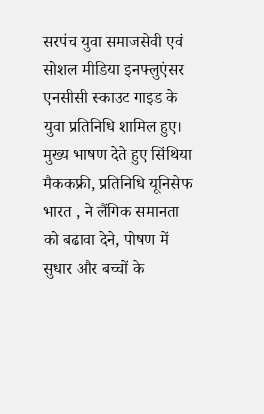सरपंच युवा समाजसेवी एवं सोशल मीडिया इनफ्लुएंसर एनसीसी स्काउट गाइड के युवा प्रतिनिधि शामिल हुए।
मुख्य भाषण देते हुए सिंथिया मैककफ्री, प्रतिनिधि यूनिसेफ भारत , ने लैंगिक समानता को बढावा देने, पोषण में सुधार और बच्चों के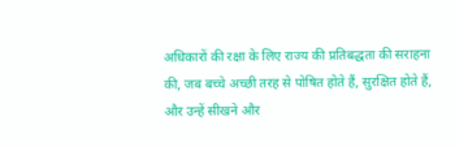अधिकारों की रक्षा के लिए राज्य की प्रतिबद्धता की सराहना की, जब बच्चे अच्छी तरह से पोषित होते हैं, सुरक्षित होते हैं, और उन्हें सीखने और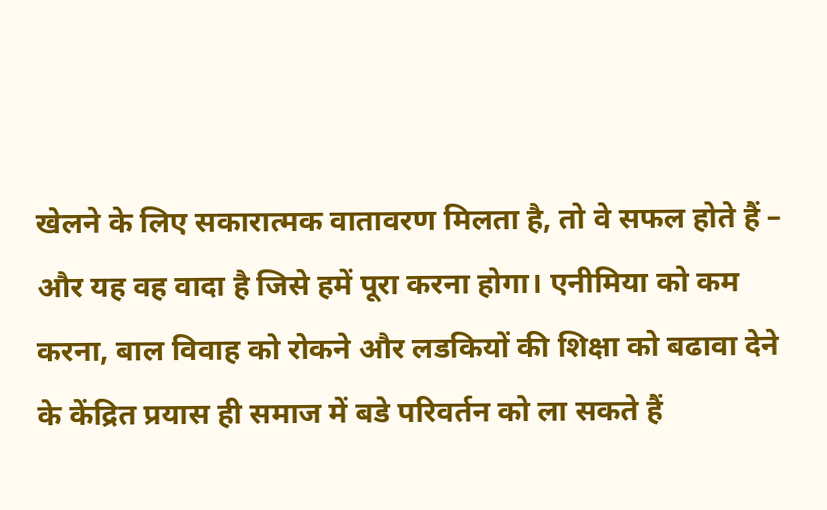खेलने के लिए सकारात्मक वातावरण मिलता है, तो वे सफल होते हैं – और यह वह वादा है जिसे हमें पूरा करना होगा। एनीमिया को कम करना, बाल विवाह को रोकने और लडकियों की शिक्षा को बढावा देने के केंद्रित प्रयास ही समाज में बडे परिवर्तन को ला सकते हैं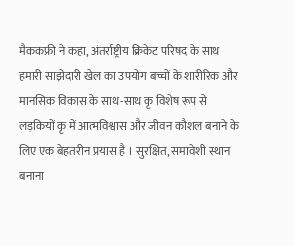मैककफ्री ने कहा, अंतर्राष्ट्रीय क्रिकेट परिषद के साथ हमारी साझेदारी खेल का उपयोग बच्चों के शारीरिक और मानसिक विकास के साथ-साथ कृ विशेष रूप से लड़कियों कृ में आत्मविश्वास और जीवन कौशल बनाने के लिए एक बेहतरीन प्रयास है । सुरक्षित, समावेशी स्थान बनाना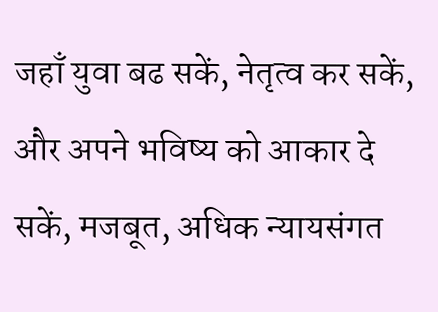जहाँ युवा बढ सकें, नेतृत्व कर सकें, और अपने भविष्य को आकार दे सकें, मजबूत, अधिक न्यायसंगत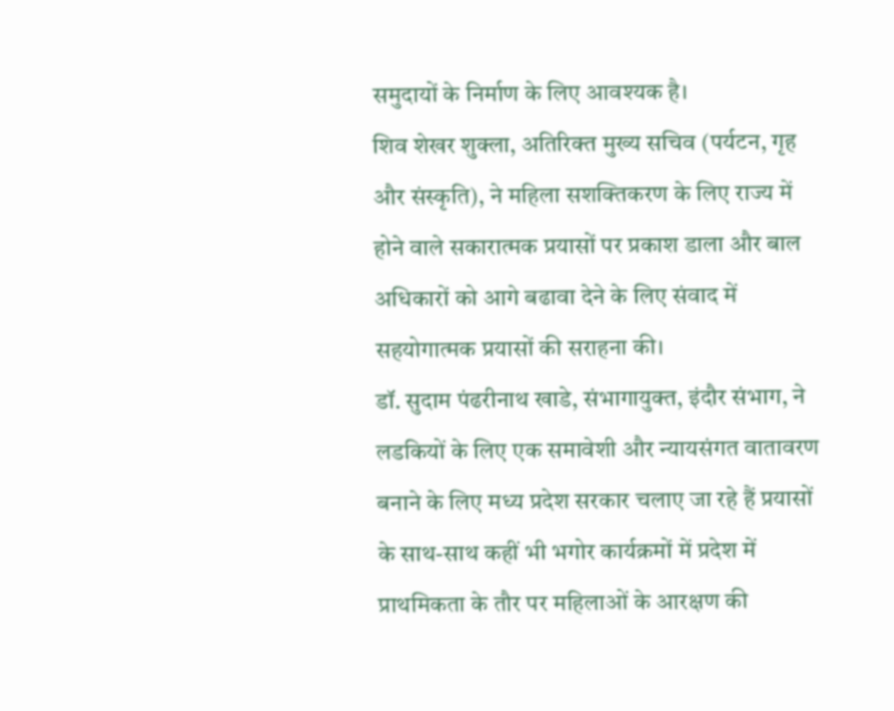समुदायों के निर्माण के लिए आवश्यक है।
शिव शेखर शुक्ला, अतिरिक्त मुख्य सचिव (पर्यटन, गृह और संस्कृति), ने महिला सशक्तिकरण के लिए राज्य में होने वाले सकारात्मक प्रयासों पर प्रकाश डाला और बाल अधिकारों को आगे बढावा देने के लिए संवाद में सहयोगात्मक प्रयासों की सराहना की।
डॉ. सुदाम पंढरीनाथ खाडे, संभागायुक्त, इंदौर संभाग, ने लडकियों के लिए एक समावेशी और न्यायसंगत वातावरण बनाने के लिए मध्य प्रदेश सरकार चलाए जा रहे हैं प्रयासों के साथ-साथ कहीं भी भगोर कार्यक्रमों में प्रदेश में प्राथमिकता के तौर पर महिलाओं के आरक्षण की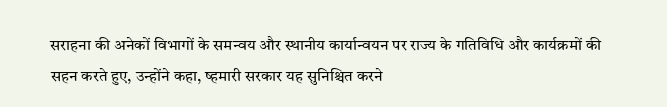सराहना की अनेकों विभागों के समन्वय और स्थानीय कार्यान्वयन पर राज्य के गतिविधि और कार्यक्रमों की सहन करते हुए, उन्होंने कहा, ष्हमारी सरकार यह सुनिश्चित करने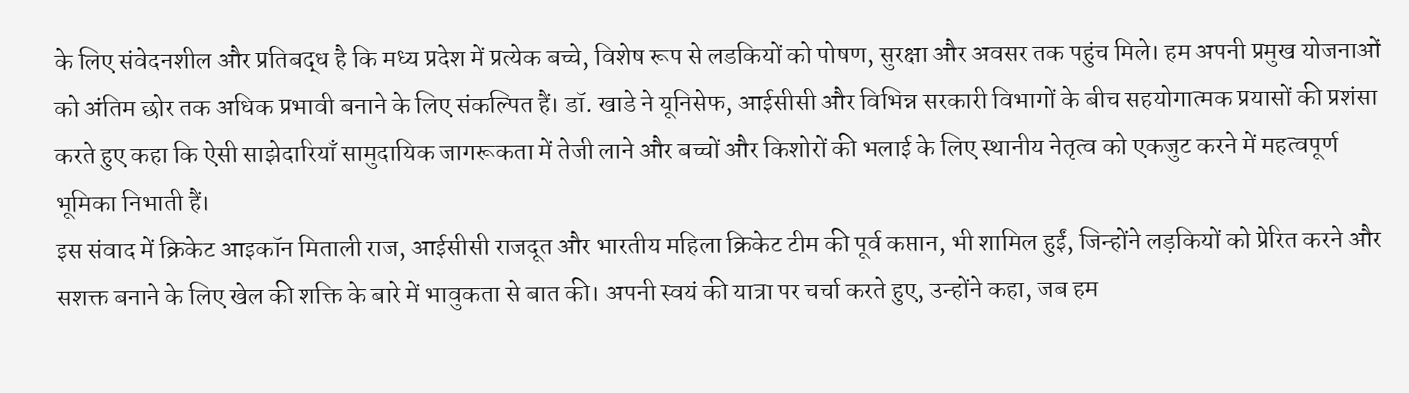के लिए संवेदनशील और प्रतिबद्ध है कि मध्य प्रदेश में प्रत्येक बच्चे, विशेष रूप से लडकियों को पोषण, सुरक्षा और अवसर तक पहुंच मिले। हम अपनी प्रमुख योजनाओं को अंतिम छोर तक अधिक प्रभावी बनाने के लिए संकल्पित हैं। डॉ. खाडे ने यूनिसेफ, आईसीसी और विभिन्न सरकारी विभागों के बीच सहयोगात्मक प्रयासों की प्रशंसा करते हुए कहा कि ऐसी साझेदारियाँ सामुदायिक जागरूकता में तेजी लाने और बच्चों और किशोरों की भलाई के लिए स्थानीय नेतृत्व को एकजुट करने में महत्वपूर्ण भूमिका निभाती हैं।
इस संवाद में क्रिकेट आइकॉन मिताली राज, आईसीसी राजदूत और भारतीय महिला क्रिकेट टीम की पूर्व कप्तान, भी शामिल हुईं, जिन्होंने लड़कियों को प्रेरित करने और सशक्त बनाने के लिए खेल की शक्ति के बारे में भावुकता से बात की। अपनी स्वयं की यात्रा पर चर्चा करते हुए, उन्होंने कहा, जब हम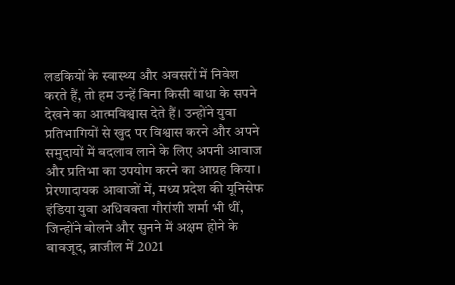लडकियों के स्वास्थ्य और अवसरों में निवेश करते हैं, तो हम उन्हें बिना किसी बाधा के सपने देखने का आत्मविश्वास देते हैं। उन्होंने युवा प्रतिभागियों से खुद पर विश्वास करने और अपने समुदायों में बदलाव लाने के लिए अपनी आवाज और प्रतिभा का उपयोग करने का आग्रह किया।
प्रेरणादायक आवाजों में, मध्य प्रदेश की यूनिसेफ इंडिया युवा अधिवक्ता गौरांशी शर्मा भी थीं, जिन्होंने बोलने और सुनने में अक्षम होने के बावजूद, ब्राजील में 2021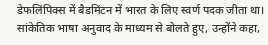डेफलिंपिक्स में बैडमिंटन में भारत के लिए स्वर्ण पदक जीता था। सांकेतिक भाषा अनुवाद के माध्यम से बोलते हुए, उन्होंने कहा,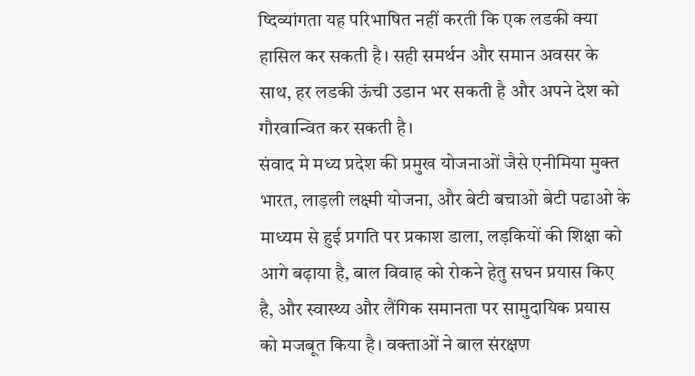ष्दिव्यांगता यह परिभाषित नहीं करती कि एक लडकी क्या हासिल कर सकती है। सही समर्थन और समान अवसर के साथ, हर लडकी ऊंची उडान भर सकती है और अपने देश को गौरवान्वित कर सकती है।
संवाद मे मध्य प्रदेश की प्रमुख योजनाओं जैसे एनीमिया मुक्त भारत, लाड़ली लक्ष्मी योजना, और बेटी बचाओ बेटी पढाओ के माध्यम से हुई प्रगति पर प्रकाश डाला, लड़कियों की शिक्षा को आगे बढ़ाया है, बाल विवाह को रोकने हेतु सघन प्रयास किए है, और स्वास्थ्य और लैंगिक समानता पर सामुदायिक प्रयास को मजबूत किया है। वक्ताओं ने बाल संरक्षण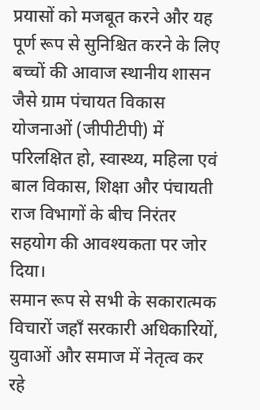प्रयासों को मजबूत करने और यह पूर्ण रूप से सुनिश्चित करने के लिए बच्चों की आवाज स्थानीय शासन जैसे ग्राम पंचायत विकास योजनाओं (जीपीटीपी) में परिलक्षित हो, स्वास्थ्य, महिला एवं बाल विकास, शिक्षा और पंचायती राज विभागों के बीच निरंतर सहयोग की आवश्यकता पर जोर दिया।
समान रूप से सभी के सकारात्मक विचारों जहाँ सरकारी अधिकारियों, युवाओं और समाज में नेतृत्व कर रहे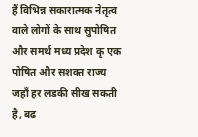हैं विभिन्न सकारात्मक नेतृत्व वाले लोगों के साथ सुपोषित और समर्थ मध्य प्रदेश कृ एक पोषित और सशक्त राज्य जहाँ हर लडकी सीख सकती है, बढ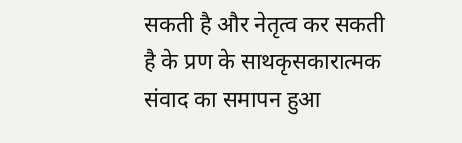सकती है और नेतृत्व कर सकती है के प्रण के साथकृसकारात्मक संवाद का समापन हुआ